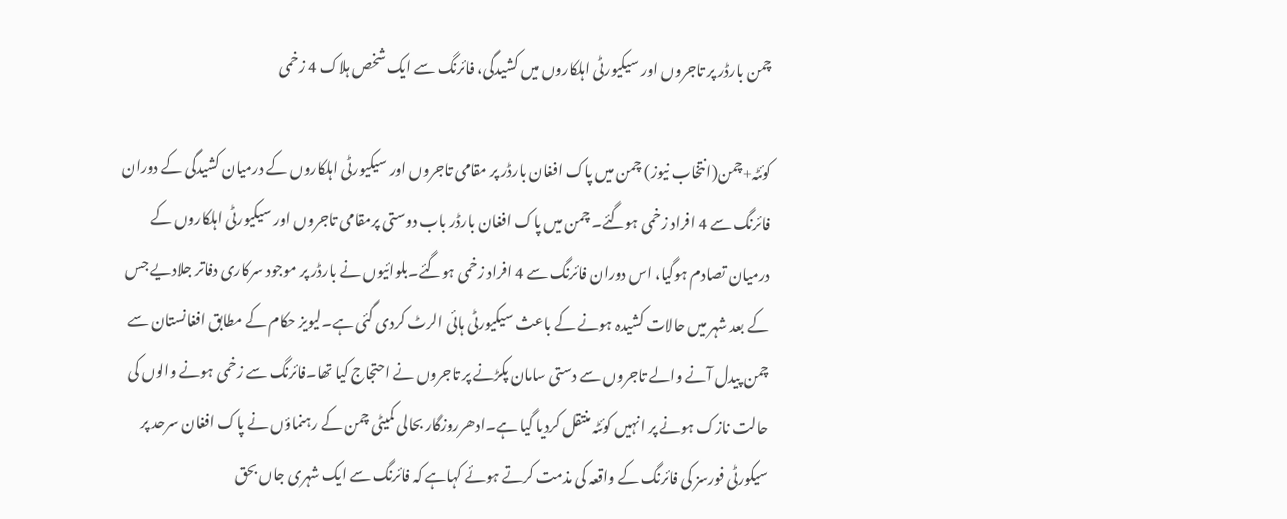چمن بارڈر پر تاجروں اور سیکیورٹی اہلکاروں میں کشیدگی، فائرنگ سے ایک شخص ہلاک 4 زخمی

کوئٹہ+چمن(انتخاب نیوز) چمن میں پاک افغان بارڈر پر مقامی تاجروں اور سیکیورٹی اہلکاروں کے درمیان کشیدگی کے دوران فائرنگ سے 4 افراد زخمی ہوگئے۔ چمن میں پاک افغان بارڈر باب دوستی پرمقامی تاجروں اور سیکیورٹی اہلکاروں کے درمیان تصادم ہوگیا، اس دوران فائرنگ سے 4 افراد زخمی ہوگئے۔بلوائیوں نے بارڈر پر موجود سرکاری دفاتر جلادیے جس کے بعد شہر میں حالات کشیدہ ہونے کے باعث سیکیورٹی ہائی الرٹ کردی گئی ہے۔لیویز حکام کے مطابق افغانستان سے چمن پیدل آنے والے تاجروں سے دستی سامان پکڑنے پر تاجروں نے احتجاج کیا تھا۔فائرنگ سے زخمی ہونے والوں کی حالت نازک ہونے پر انہیں کوئٹہ منتقل کردیا گیا ہے۔ادھرروزگار بحالی کمیٹی چمن کے رہنماؤں نے پاک افغان سرحد پر سیکورٹی فورسز کی فائرنگ کے واقعہ کی مذمت کرتے ہوئے کہاہے کہ فائرنگ سے ایک شہری جاں بحق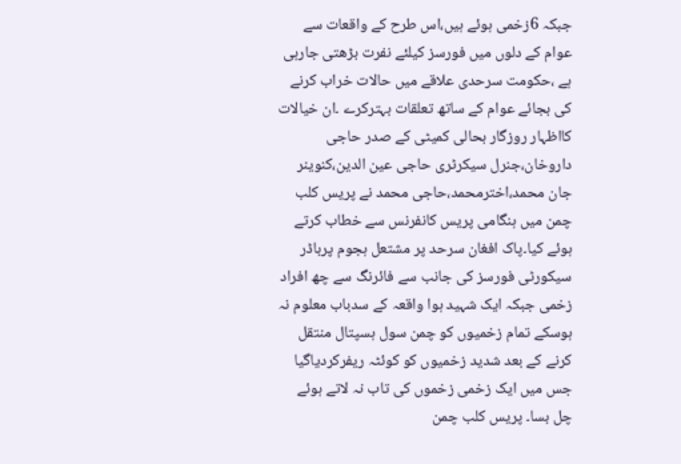جبکہ 6زخمی ہوئے ہیں،اس طرح کے واقعات سے عوام کے دلوں میں فورسز کیلئے نفرت بڑھتی جارہی ہے ،حکومت سرحدی علاقے میں حالات خراب کرنے کی بجائے عوام کے ساتھ تعلقات بہترکرے ۔ان خیالات کااظہار روزگار بحالی کمیٹی کے صدر حاجی داروخان،جنرل سیکرٹری حاجی عین الدین،کنوینر جان محمد،اخترمحمد،حاجی محمد نے پریس کلب چمن میں ہنگامی پریس کانفرنس سے خطاب کرتے ہوئے کیا۔پاک افغان سرحد پر مشتعل ہجوم پرباڈر سیکورٹی فورسز کی جانب سے فائرنگ سے چھ افراد زخمی جبکہ ایک شہید ہوا واقعہ کے سدباب معلوم نہ ہوسکے تمام زخمیوں کو چمن سول ہسپتال منتقل کرنے کے بعد شدید زخمیوں کو کوئٹہ ریفرکردیاگیا جس میں ایک زخمی زخموں کی تاب نہ لاتے ہوئے چل بسا۔ پریس کلب چمن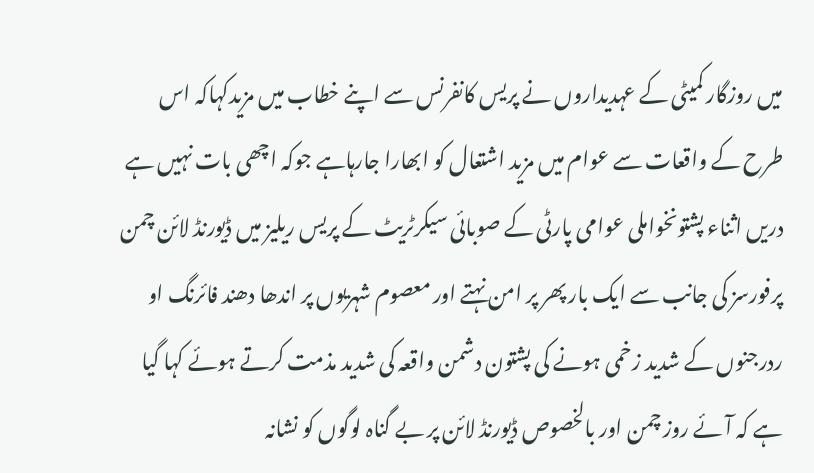میں روزگار کمیٹی کے عہدیداروں نے پریس کانفرنس سے اپنے خطاب میں مزیدکہاکہ اس طرح کے واقعات سے عوام میں مزید اشتعال کو ابھارا جارہاہے جوکہ اچھی بات نہیں ہے دریں اثناء پشتونخواملی عوامی پارٹی کے صوبائی سیکرٹریٹ کے پریس ریلیز میں ڈیورنڈ لائن چمن پرفورسز کی جانب سے ایک بار پھر پر امن نہتے اور معصوم شہریوں پر اندھا دھند فائرنگ او ردرجنوں کے شدید زخمی ہونے کی پشتون دشمن واقعہ کی شدید مذمت کرتے ہوئے کہا گیا ہے کہ آئے روز چمن اور بالخصوص ڈیورنڈ لائن پر بے گناہ لوگوں کو نشانہ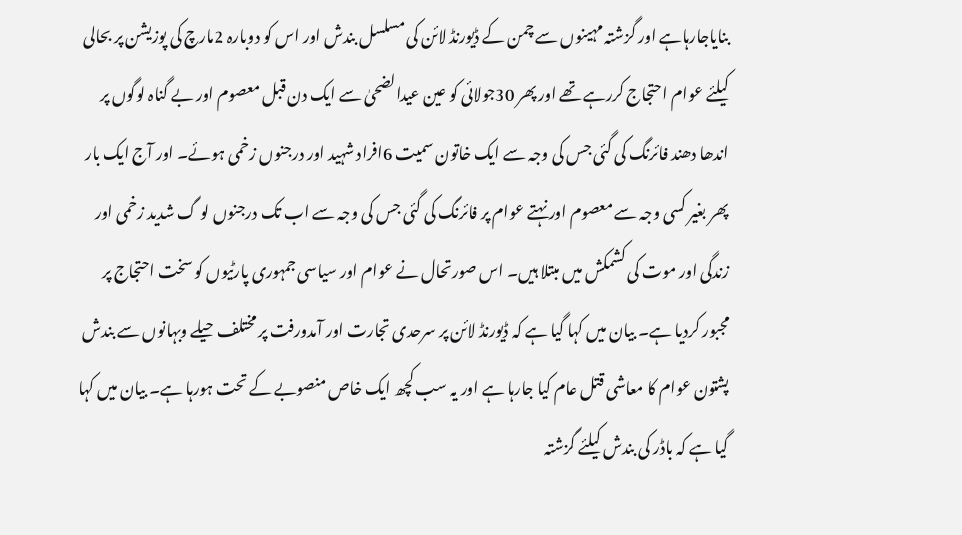بنایاجارہاہے اور گزشتہ مہینوں سے چمن کے ڈیورنڈ لائن کی مسلسل بندش اور اس کو دوبارہ 2مارچ کی پوزیشن پر بحالی کیلئے عوام احتجاج کررہے تھے اور پھر 30جولائی کو عین عیدالضحیٰ سے ایک دن قبل معصوم اور بے گناہ لوگوں پر اندھا دھند فائرنگ کی گئی جس کی وجہ سے ایک خاتون سمیت 6افراد شہید اور درجنوں زخمی ہوئے۔ اور آج ایک بار پھر بغیر کسی وجہ سے معصوم اور نہتے عوام پر فائرنگ کی گئی جس کی وجہ سے اب تک درجنوں لو گ شدید زخمی اور زندگی اور موت کی کشمکش میں مبتلا ہیں۔ اس صورتحال نے عوام اور سیاسی جمہوری پارٹیوں کو سخت احتجاج پر مجبور کردیا ہے۔ بیان میں کہا گیا ہے کہ ڈیورنڈ لائن پر سرحدی تجارت اور آمدورفت پر مختلف حیلے وبہانوں سے بندش پشتون عوام کا معاشی قتل عام کیا جارہا ہے اور یہ سب کچھ ایک خاص منصوبے کے تحت ہورہا ہے۔ بیان میں کہا گیا ہے کہ باڈر کی بندش کیلئے گزشتہ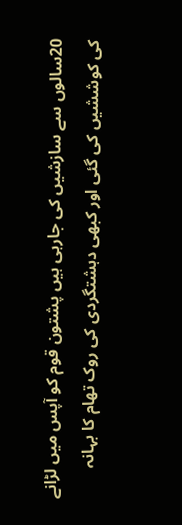20سالوں سے سازشیں کی جارہی ہیں پشتون قوم کو آپس میں لڑانے کی کوششیں کی گئی اور کبھی دہشتگردی کی روک تھام کا بہانہ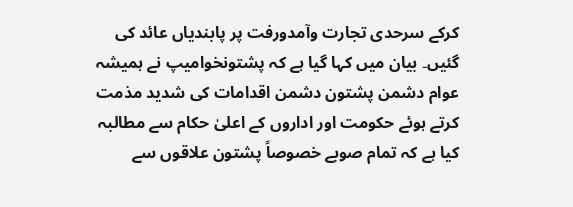کرکے سرحدی تجارت وآمدورفت پر پابندیاں عائد کی گئیں۔ بیان میں کہا گیا ہے کہ پشتونخوامیپ نے ہمیشہ عوام دشمن پشتون دشمن اقدامات کی شدید مذمت کرتے ہوئے حکومت اور اداروں کے اعلیٰ حکام سے مطالبہ کیا ہے کہ تمام صوبے خصوصاً پشتون علاقوں سے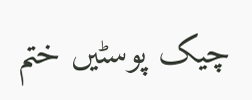چیک پوسٹیں ختم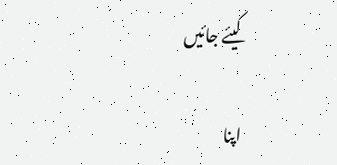کیئے جائیں

اپنا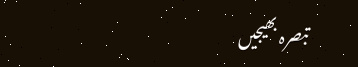تبصرہ بھیجیں